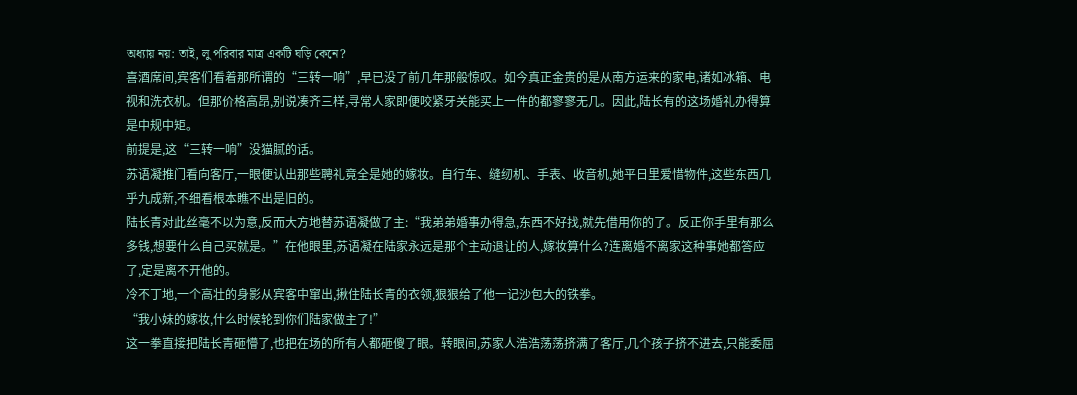অধ্যায় নয়: তাই, লু পরিবার মাত্র একটি ঘড়ি কেনে?
喜酒席间,宾客们看着那所谓的“三转一响”,早已没了前几年那般惊叹。如今真正金贵的是从南方运来的家电,诸如冰箱、电视和洗衣机。但那价格高昂,别说凑齐三样,寻常人家即便咬紧牙关能买上一件的都寥寥无几。因此,陆长有的这场婚礼办得算是中规中矩。
前提是,这“三转一响”没猫腻的话。
苏语凝推门看向客厅,一眼便认出那些聘礼竟全是她的嫁妆。自行车、缝纫机、手表、收音机,她平日里爱惜物件,这些东西几乎九成新,不细看根本瞧不出是旧的。
陆长青对此丝毫不以为意,反而大方地替苏语凝做了主:“我弟弟婚事办得急,东西不好找,就先借用你的了。反正你手里有那么多钱,想要什么自己买就是。”在他眼里,苏语凝在陆家永远是那个主动退让的人,嫁妆算什么?连离婚不离家这种事她都答应了,定是离不开他的。
冷不丁地,一个高壮的身影从宾客中窜出,揪住陆长青的衣领,狠狠给了他一记沙包大的铁拳。
“我小妹的嫁妆,什么时候轮到你们陆家做主了!”
这一拳直接把陆长青砸懵了,也把在场的所有人都砸傻了眼。转眼间,苏家人浩浩荡荡挤满了客厅,几个孩子挤不进去,只能委屈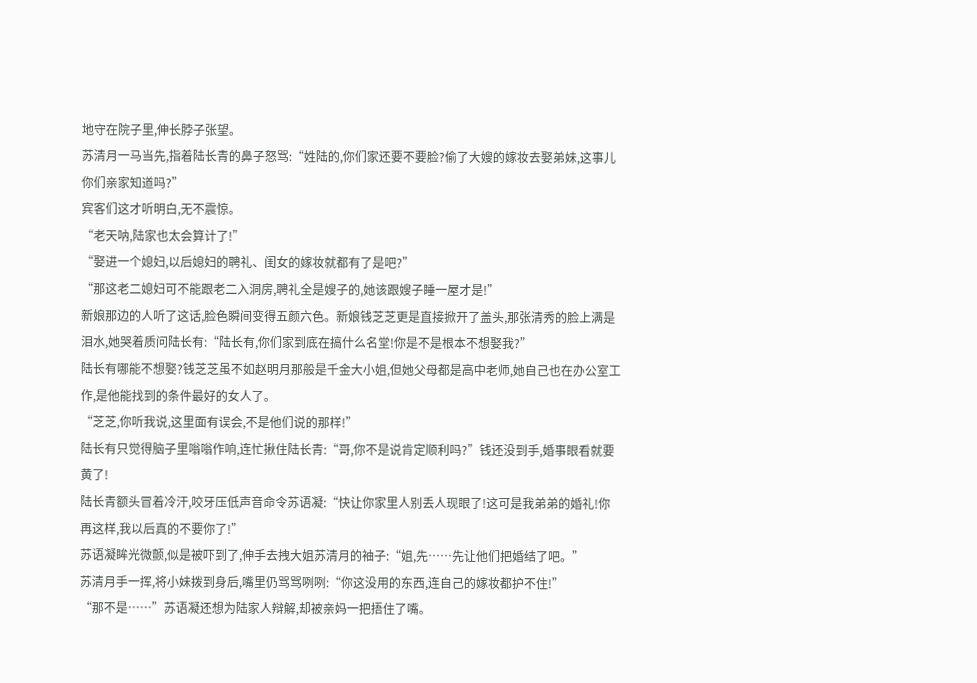地守在院子里,伸长脖子张望。
苏清月一马当先,指着陆长青的鼻子怒骂:“姓陆的,你们家还要不要脸?偷了大嫂的嫁妆去娶弟妹,这事儿你们亲家知道吗?”
宾客们这才听明白,无不震惊。
“老天呐,陆家也太会算计了!”
“娶进一个媳妇,以后媳妇的聘礼、闺女的嫁妆就都有了是吧?”
“那这老二媳妇可不能跟老二入洞房,聘礼全是嫂子的,她该跟嫂子睡一屋才是!”
新娘那边的人听了这话,脸色瞬间变得五颜六色。新娘钱芝芝更是直接掀开了盖头,那张清秀的脸上满是泪水,她哭着质问陆长有:“陆长有,你们家到底在搞什么名堂!你是不是根本不想娶我?”
陆长有哪能不想娶?钱芝芝虽不如赵明月那般是千金大小姐,但她父母都是高中老师,她自己也在办公室工作,是他能找到的条件最好的女人了。
“芝芝,你听我说,这里面有误会,不是他们说的那样!”
陆长有只觉得脑子里嗡嗡作响,连忙揪住陆长青:“哥,你不是说肯定顺利吗?”钱还没到手,婚事眼看就要黄了!
陆长青额头冒着冷汗,咬牙压低声音命令苏语凝:“快让你家里人别丢人现眼了!这可是我弟弟的婚礼!你再这样,我以后真的不要你了!”
苏语凝眸光微颤,似是被吓到了,伸手去拽大姐苏清月的袖子:“姐,先……先让他们把婚结了吧。”
苏清月手一挥,将小妹拨到身后,嘴里仍骂骂咧咧:“你这没用的东西,连自己的嫁妆都护不住!”
“那不是……”苏语凝还想为陆家人辩解,却被亲妈一把捂住了嘴。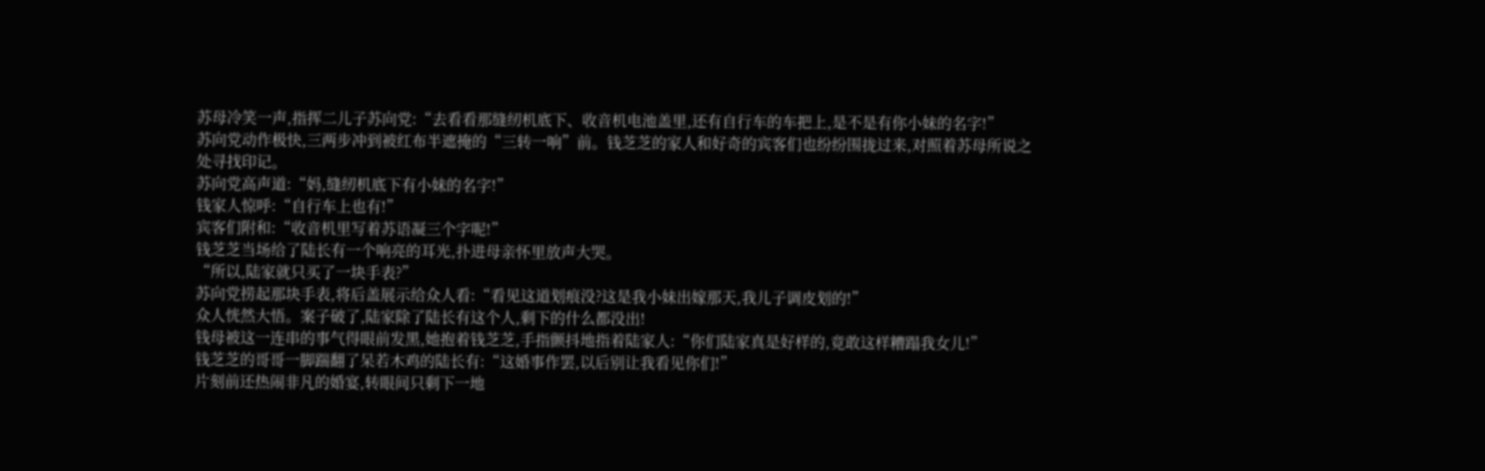苏母冷笑一声,指挥二儿子苏向党:“去看看那缝纫机底下、收音机电池盖里,还有自行车的车把上,是不是有你小妹的名字!”
苏向党动作极快,三两步冲到被红布半遮掩的“三转一响”前。钱芝芝的家人和好奇的宾客们也纷纷围拢过来,对照着苏母所说之处寻找印记。
苏向党高声道:“妈,缝纫机底下有小妹的名字!”
钱家人惊呼:“自行车上也有!”
宾客们附和:“收音机里写着苏语凝三个字呢!”
钱芝芝当场给了陆长有一个响亮的耳光,扑进母亲怀里放声大哭。
“所以,陆家就只买了一块手表?”
苏向党捞起那块手表,将后盖展示给众人看:“看见这道划痕没?这是我小妹出嫁那天,我儿子调皮划的!”
众人恍然大悟。案子破了,陆家除了陆长有这个人,剩下的什么都没出!
钱母被这一连串的事气得眼前发黑,她抱着钱芝芝,手指颤抖地指着陆家人:“你们陆家真是好样的,竟敢这样糟蹋我女儿!”
钱芝芝的哥哥一脚踹翻了呆若木鸡的陆长有:“这婚事作罢,以后别让我看见你们!”
片刻前还热闹非凡的婚宴,转眼间只剩下一地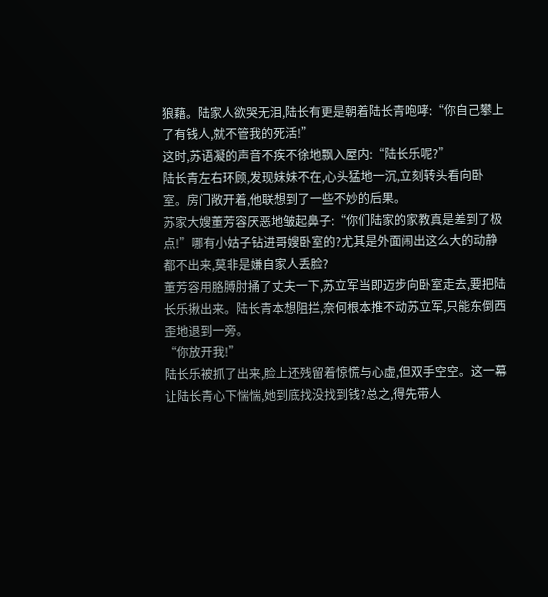狼藉。陆家人欲哭无泪,陆长有更是朝着陆长青咆哮:“你自己攀上了有钱人,就不管我的死活!”
这时,苏语凝的声音不疾不徐地飘入屋内:“陆长乐呢?”
陆长青左右环顾,发现妹妹不在,心头猛地一沉,立刻转头看向卧室。房门敞开着,他联想到了一些不妙的后果。
苏家大嫂董芳容厌恶地皱起鼻子:“你们陆家的家教真是差到了极点!”哪有小姑子钻进哥嫂卧室的?尤其是外面闹出这么大的动静都不出来,莫非是嫌自家人丢脸?
董芳容用胳膊肘捅了丈夫一下,苏立军当即迈步向卧室走去,要把陆长乐揪出来。陆长青本想阻拦,奈何根本推不动苏立军,只能东倒西歪地退到一旁。
“你放开我!”
陆长乐被抓了出来,脸上还残留着惊慌与心虚,但双手空空。这一幕让陆长青心下惴惴,她到底找没找到钱?总之,得先带人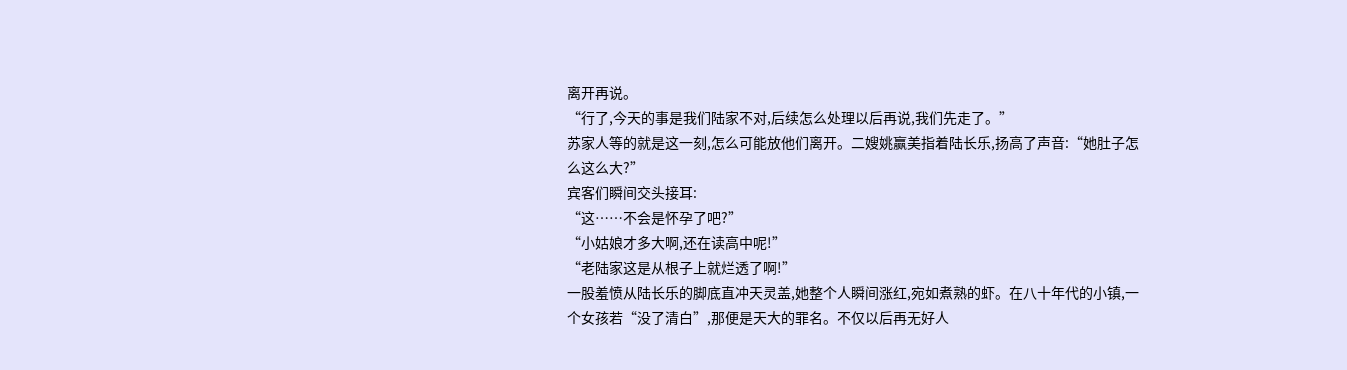离开再说。
“行了,今天的事是我们陆家不对,后续怎么处理以后再说,我们先走了。”
苏家人等的就是这一刻,怎么可能放他们离开。二嫂姚赢美指着陆长乐,扬高了声音:“她肚子怎么这么大?”
宾客们瞬间交头接耳:
“这……不会是怀孕了吧?”
“小姑娘才多大啊,还在读高中呢!”
“老陆家这是从根子上就烂透了啊!”
一股羞愤从陆长乐的脚底直冲天灵盖,她整个人瞬间涨红,宛如煮熟的虾。在八十年代的小镇,一个女孩若“没了清白”,那便是天大的罪名。不仅以后再无好人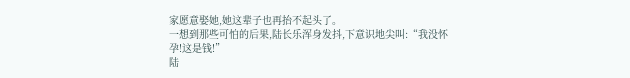家愿意娶她,她这辈子也再抬不起头了。
一想到那些可怕的后果,陆长乐浑身发抖,下意识地尖叫:“我没怀孕!这是钱!”
陆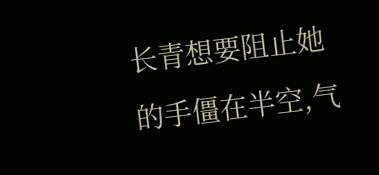长青想要阻止她的手僵在半空,气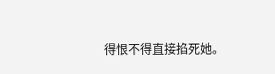得恨不得直接掐死她。